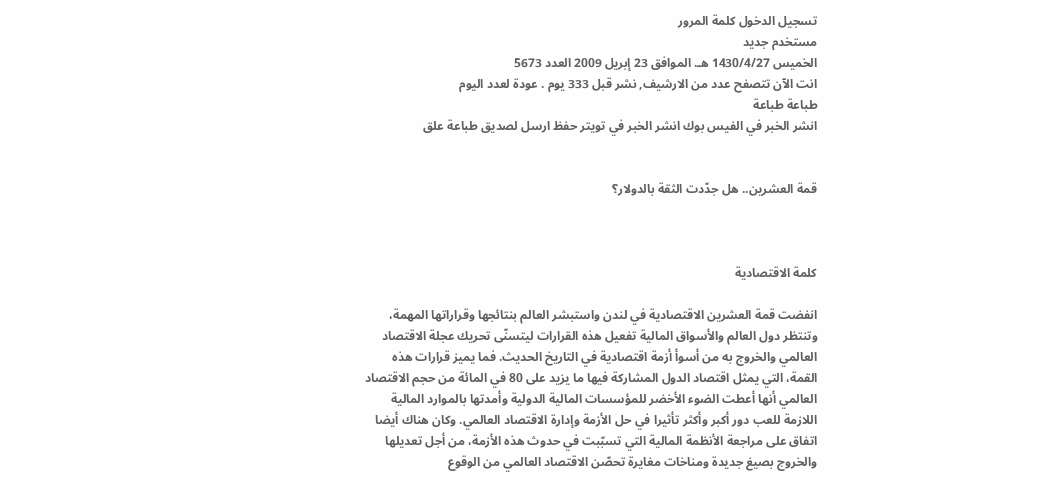تسجيل الدخول كلمة المرور
مستخدم جديد
الخميس 1430/4/27 هـ. الموافق 23 إبريل 2009 العدد 5673
انت الآن تتصفح عدد من الارشيف, نشر قبل 333 يوم . عودة لعدد اليوم
طباعة طباعة
انشر الخبر في الفيس بوك انشر الخبر في تويتر حفظ ارسل لصديق طباعة علق


قمة العشرين.. هل جدّدت الثقة بالدولار؟



كلمة الاقتصادية

انفضت قمة العشرين الاقتصادية في لندن واستبشر العالم بنتائجها وقراراتها المهمة، وتنتظر دول العالم والأسواق المالية تفعيل هذه القرارات ليتسنّى تحريك عجلة الاقتصاد العالمي والخروج به من أسوأ أزمة اقتصادية في التاريخ الحديث. فما يميز قرارات هذه القمة، التي يمثل اقتصاد الدول المشاركة فيها ما يزيد على 80 في المائة من حجم الاقتصاد العالمي أنها أعطت الضوء الأخضر للمؤسسات المالية الدولية وأمدتها بالموارد المالية اللازمة للعب دور أكبر وأكثر تأثيرا في حل الأزمة وإدارة الاقتصاد العالمي. وكان هناك أيضا اتفاق على مراجعة الأنظمة المالية التي تسبّبت في حدوث هذه الأزمة، من أجل تعديلها والخروج بصيغ جديدة ومناخات مغايرة تحصّن الاقتصاد العالمي من الوقوع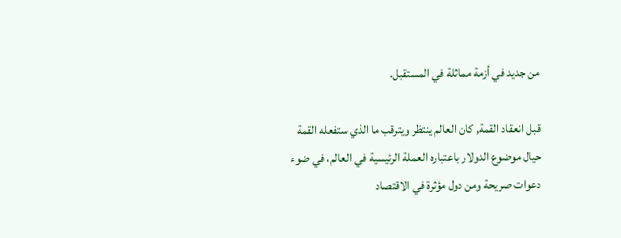من جديد في أزمة مماثلة في المستقبل.

قبل انعقاد القمة, كان العالم ينتظر ويترقب ما الذي ستفعله القمة حيال موضوع الدولار باعتباره العملة الرئيسية في العالم، في ضوء دعوات صريحة ومن دول مؤثرة في الاقتصاد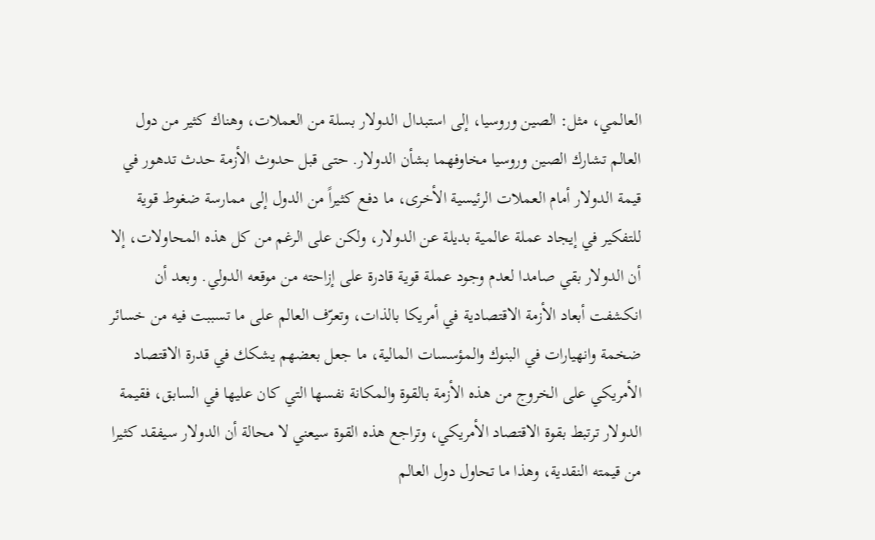العالمي، مثل: الصين وروسيا، إلى استبدال الدولار بسلة من العملات، وهناك كثير من دول العالم تشارك الصين وروسيا مخاوفهما بشأن الدولار. حتى قبل حدوث الأزمة حدث تدهور في قيمة الدولار أمام العملات الرئيسية الأخرى، ما دفع كثيراً من الدول إلى ممارسة ضغوط قوية للتفكير في إيجاد عملة عالمية بديلة عن الدولار، ولكن على الرغم من كل هذه المحاولات، إلا أن الدولار بقي صامدا لعدم وجود عملة قوية قادرة على إزاحته من موقعه الدولي. وبعد أن انكشفت أبعاد الأزمة الاقتصادية في أمريكا بالذات، وتعرّف العالم على ما تسببت فيه من خسائر ضخمة وانهيارات في البنوك والمؤسسات المالية، ما جعل بعضهم يشكك في قدرة الاقتصاد الأمريكي على الخروج من هذه الأزمة بالقوة والمكانة نفسها التي كان عليها في السابق، فقيمة الدولار ترتبط بقوة الاقتصاد الأمريكي، وتراجع هذه القوة سيعني لا محالة أن الدولار سيفقد كثيرا من قيمته النقدية، وهذا ما تحاول دول العالم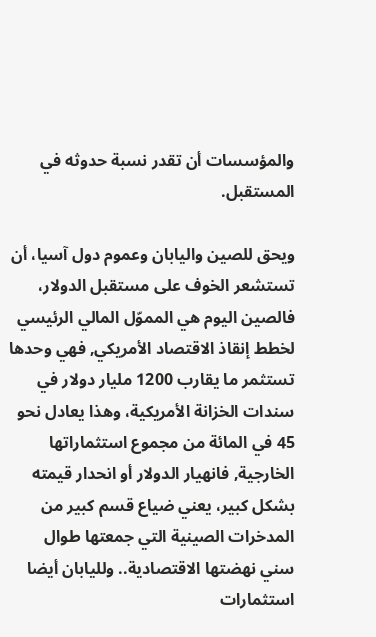والمؤسسات أن تقدر نسبة حدوثه في المستقبل.

ويحق للصين واليابان وعموم دول آسيا، أن تستشعر الخوف على مستقبل الدولار، فالصين اليوم هي المموّل المالي الرئيسي لخطط إنقاذ الاقتصاد الأمريكي, فهي وحدها تستثمر ما يقارب 1200 مليار دولار في سندات الخزانة الأمريكية، وهذا يعادل نحو 45 في المائة من مجموع استثماراتها الخارجية, فانهيار الدولار أو انحدار قيمته بشكل كبير، يعني ضياع قسم كبير من المدخرات الصينية التي جمعتها طوال سني نهضتها الاقتصادية.. ولليابان أيضا استثمارات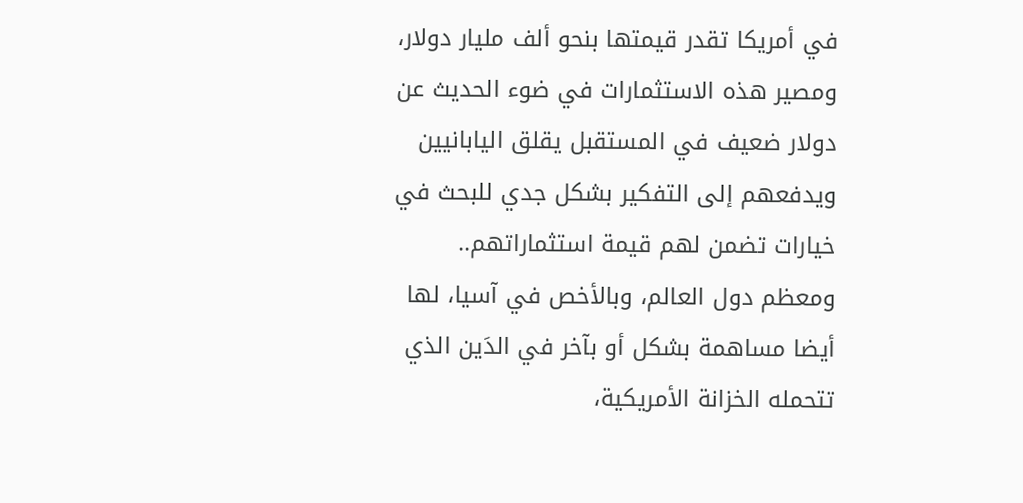في أمريكا تقدر قيمتها بنحو ألف مليار دولار، ومصير هذه الاستثمارات في ضوء الحديث عن دولار ضعيف في المستقبل يقلق اليابانيين ويدفعهم إلى التفكير بشكل جدي للبحث في خيارات تضمن لهم قيمة استثماراتهم.. ومعظم دول العالم، وبالأخص في آسيا، لها أيضا مساهمة بشكل أو بآخر في الدَين الذي تتحمله الخزانة الأمريكية،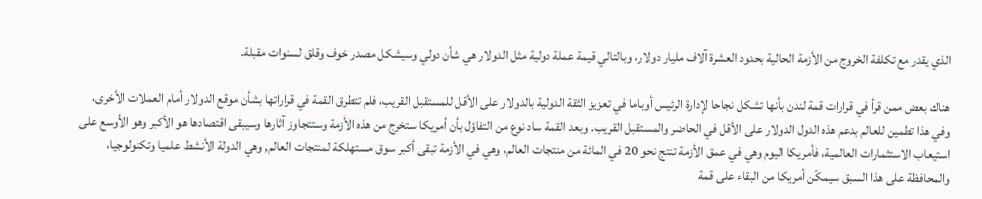الذي يقدر مع تكلفة الخروج من الأزمة الحالية بحدود العشرة آلاف مليار دولار، وبالتالي قيمة عملة دولية مثل الدولار هي شأن دولي وسيشكل مصدر خوف وقلق لسنوات مقبلة.

هناك بعض ممن قرأ في قرارات قمة لندن بأنها تشكل نجاحا لإدارة الرئيس أوباما في تعزيز الثقة الدولية بالدولار على الأقل للمستقبل القريب، فلم تتطرق القمة في قراراتها بشأن موقع الدولار أمام العملات الأخرى، وفي هذا تطمين للعالم بدعم هذه الدول الدولار على الأقل في الحاضر والمستقبل القريب. وبعد القمة ساد نوع من التفاؤل بأن أمريكا ستخرج من هذه الأزمة وستتجاوز آثارها وسيبقى اقتصادها هو الأكبر وهو الأوسع على استيعاب الاستثمارات العالمية، فأمريكا اليوم وهي في عمق الأزمة تنتج نحو 20 في المائة من منتجات العالم، وهي في الأزمة تبقى أكبر سوق مستهلكة لمنتجات العالم, وهي الدولة الأنشط علميا وتكنولوجيا، والمحافظة على هذا السبق سيمكّن أمريكا من البقاء على قمة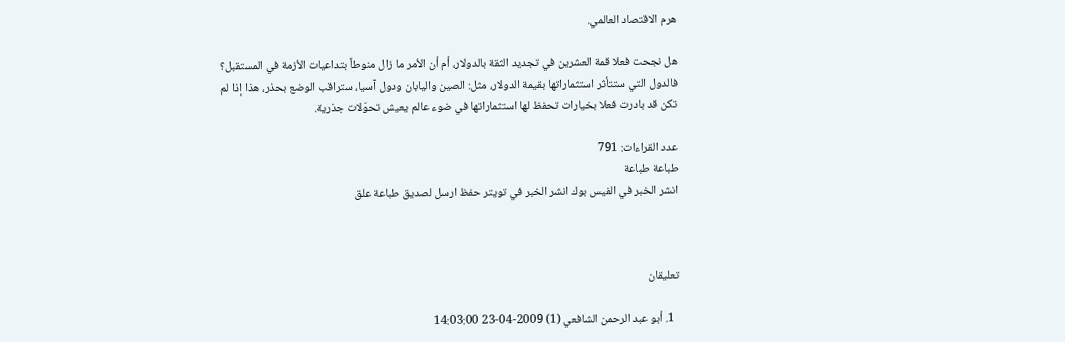هرم الاقتصاد العالمي.

هل نجحت فعلا قمة العشرين في تجديد الثقة بالدولار، أم أن الأمر ما زال منوطاً بتداعيات الأزمة في المستقبل؟ فالدول التي ستتأثر استثماراتها بقيمة الدولار، مثل: الصين واليابان ودول آسيا، ستراقب الوضع بحذر، هذا إذا لم تكن قد بادرت فعلا بخيارات تحفظ لها استثماراتها في ضوء عالم يعيش تحوّلات جذرية.

عدد القراءات: 791
طباعة طباعة
انشر الخبر في الفيس بوك انشر الخبر في تويتر حفظ ارسل لصديق طباعة علق



تعليقان

  1. أبو عبد الرحمن الشافعي (1) 2009-04-23 14:03:00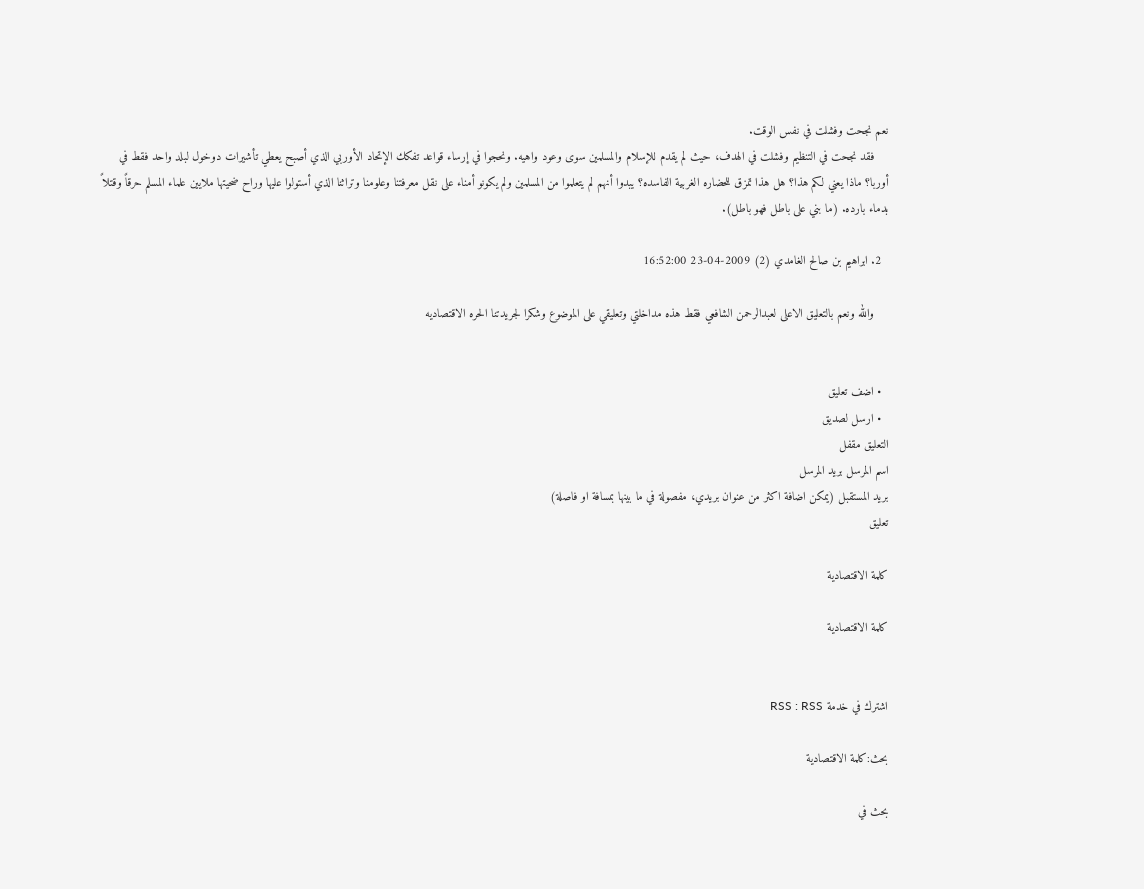نعم نجحت وفشلت في نفس الوقت.
    فقد نجحت في التنظيم وفشلت في الهدف، حيث لم يقدم للإسلام والمسلمين سوى وعود واهيه. ونحجوا في إرساء قواعد تفكك الإتحاد الأوربي الذي أصبح يعطي تأشيرات دوخول لبلد واحد فقط في أوربا؟ ماذا يعني لكم هذا؟ هل هذا تمزق للحضاره الغربية الفاسده؟ يبدوا أنهم لم يتعلموا من المسلمين ولم يكونو أمناء على نقل معرفتنا وعلومنا وتراثنا الذي أستولوا عليها وراح ضحيتها ملايين علماء المسلم حرقاً وقتلاً بدماء بارده. (ما بني على باطل فهو باطل).

  2. ابراهيم بن صالح الغامدي (2) 2009-04-23 16:52:00

    والله ونعم بالتعليق الاعلى لعبدالرحمن الشافعي فقط هذه مداخلتي وتعليقي على الموضوع وشكرا لجريدتنا الحره الاقتصاديه


  • اضف تعليق
  • ارسل لصديق
التعليق مقفل
اسم المرسل بريد المرسل
بريد المستقبل (يمكن اضافة اكثر من عنوان بريدي، مفصولة في ما بينها بمسافة او فاصلة)
تعليق

كلمة الاقتصادية

كلمة الاقتصادية


اشترك في خدمة RSS : RSS

بحث:كلمة الاقتصادية

بحث في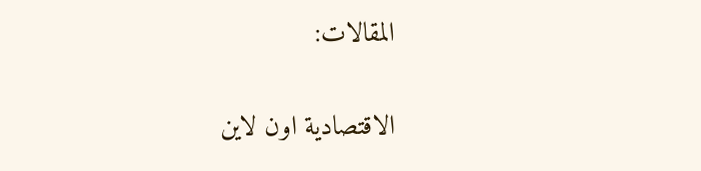المقالات:

الاقتصادية اون لاين